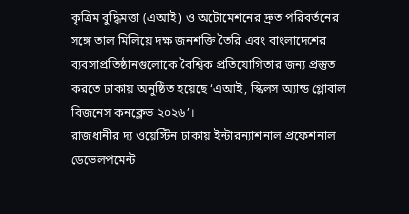কৃত্রিম বুদ্ধিমত্তা (এআই) ও অটোমেশনের দ্রুত পরিবর্তনের সঙ্গে তাল মিলিয়ে দক্ষ জনশক্তি তৈরি এবং বাংলাদেশের ব্যবসাপ্রতিষ্ঠানগুলোকে বৈশ্বিক প্রতিযোগিতার জন্য প্রস্তুত করতে ঢাকায় অনুষ্ঠিত হয়েছে ‘এআই, স্কিলস অ্যান্ড গ্লোবাল বিজনেস কনক্লেভ ২০২৬’।
রাজধানীর দ্য ওয়েস্টিন ঢাকায় ইন্টারন্যাশনাল প্রফেশনাল ডেভেলপমেন্ট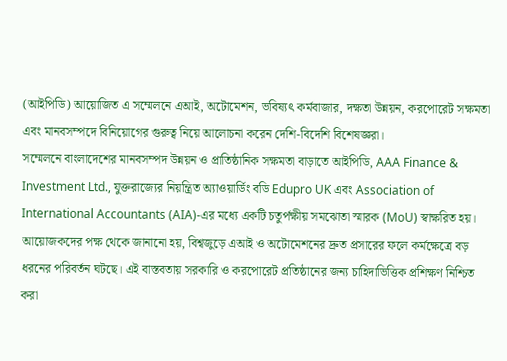(আইপিডি) আয়োজিত এ সম্মেলনে এআই, অটোমেশন, ভবিষ্যৎ কর্মবাজার, দক্ষতা উন্নয়ন, করপোরেট সক্ষমতা এবং মানবসম্পদে বিনিয়োগের গুরুত্ব নিয়ে আলোচনা করেন দেশি-বিদেশি বিশেষজ্ঞরা।
সম্মেলনে বাংলাদেশের মানবসম্পদ উন্নয়ন ও প্রাতিষ্ঠানিক সক্ষমতা বাড়াতে আইপিডি, AAA Finance & Investment Ltd., যুক্তরাজ্যের নিয়ন্ত্রিত অ্যাওয়ার্ডিং বডি Edupro UK এবং Association of International Accountants (AIA)-এর মধ্যে একটি চতুর্পক্ষীয় সমঝোতা স্মারক (MoU) স্বাক্ষরিত হয়।
আয়োজকদের পক্ষ থেকে জানানো হয়, বিশ্বজুড়ে এআই ও অটোমেশনের দ্রুত প্রসারের ফলে কর্মক্ষেত্রে বড় ধরনের পরিবর্তন ঘটছে। এই বাস্তবতায় সরকারি ও করপোরেট প্রতিষ্ঠানের জন্য চাহিদাভিত্তিক প্রশিক্ষণ নিশ্চিত করা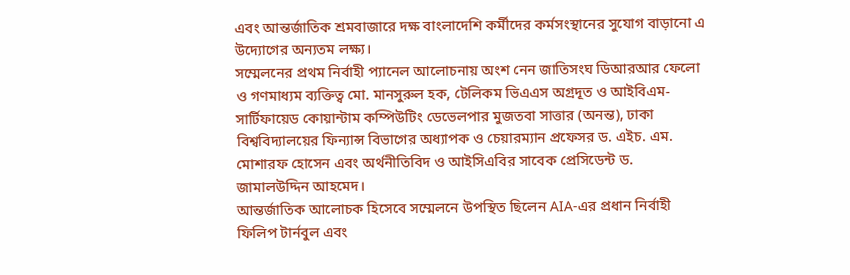এবং আন্তর্জাতিক শ্রমবাজারে দক্ষ বাংলাদেশি কর্মীদের কর্মসংস্থানের সুযোগ বাড়ানো এ উদ্যোগের অন্যতম লক্ষ্য।
সম্মেলনের প্রথম নির্বাহী প্যানেল আলোচনায় অংশ নেন জাতিসংঘ ডিআরআর ফেলো ও গণমাধ্যম ব্যক্তিত্ব মো. মানসুরুল হক, টেলিকম ভিএএস অগ্রদূত ও আইবিএম-সার্টিফায়েড কোয়ান্টাম কম্পিউটিং ডেভেলপার মুজতবা সাত্তার (অনন্ত), ঢাকা বিশ্ববিদ্যালয়ের ফিন্যান্স বিভাগের অধ্যাপক ও চেয়ারম্যান প্রফেসর ড. এইচ. এম. মোশারফ হোসেন এবং অর্থনীতিবিদ ও আইসিএবির সাবেক প্রেসিডেন্ট ড. জামালউদ্দিন আহমেদ।
আন্তর্জাতিক আলোচক হিসেবে সম্মেলনে উপস্থিত ছিলেন AIA-এর প্রধান নির্বাহী ফিলিপ টার্নবুল এবং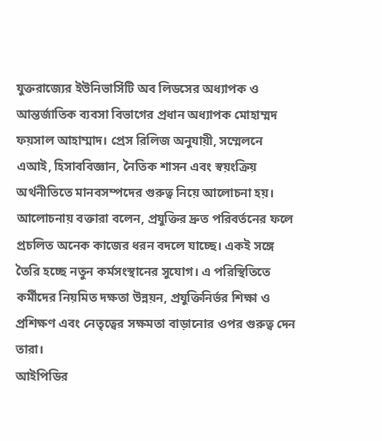যুক্তরাজ্যের ইউনিভার্সিটি অব লিডসের অধ্যাপক ও আন্তর্জাতিক ব্যবসা বিভাগের প্রধান অধ্যাপক মোহাম্মদ ফয়সাল আহাম্মাদ। প্রেস রিলিজ অনুযায়ী, সম্মেলনে এআই, হিসাববিজ্ঞান, নৈতিক শাসন এবং স্বয়ংক্রিয় অর্থনীতিতে মানবসম্পদের গুরুত্ব নিয়ে আলোচনা হয়।
আলোচনায় বক্তারা বলেন, প্রযুক্তির দ্রুত পরিবর্তনের ফলে প্রচলিত অনেক কাজের ধরন বদলে যাচ্ছে। একই সঙ্গে তৈরি হচ্ছে নতুন কর্মসংস্থানের সুযোগ। এ পরিস্থিতিতে কর্মীদের নিয়মিত দক্ষতা উন্নয়ন, প্রযুক্তিনির্ভর শিক্ষা ও প্রশিক্ষণ এবং নেতৃত্বের সক্ষমতা বাড়ানোর ওপর গুরুত্ব দেন তারা।
আইপিডির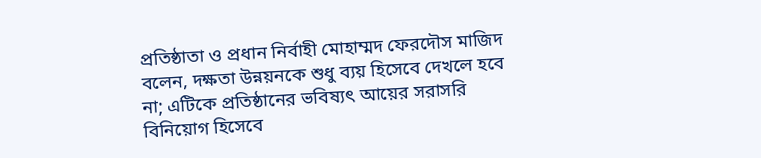প্রতিষ্ঠাতা ও প্রধান নির্বাহী মোহাম্মদ ফেরদৌস মাজিদ বলেন, দক্ষতা উন্নয়নকে শুধু ব্যয় হিসেবে দেখলে হবে না; এটিকে প্রতিষ্ঠানের ভবিষ্যৎ আয়ের সরাসরি বিনিয়োগ হিসেবে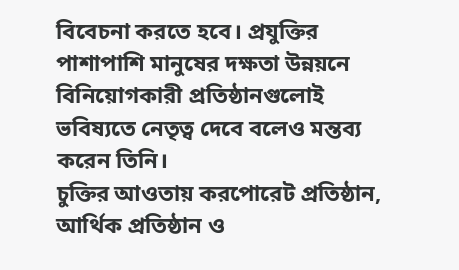বিবেচনা করতে হবে। প্রযুক্তির পাশাপাশি মানুষের দক্ষতা উন্নয়নে বিনিয়োগকারী প্রতিষ্ঠানগুলোই ভবিষ্যতে নেতৃত্ব দেবে বলেও মন্তব্য করেন তিনি।
চুক্তির আওতায় করপোরেট প্রতিষ্ঠান, আর্থিক প্রতিষ্ঠান ও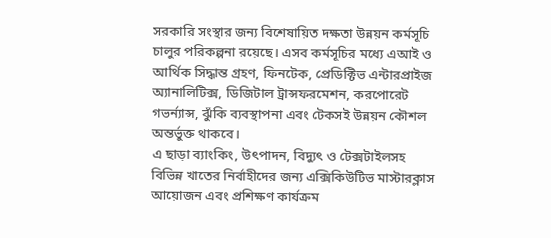সরকারি সংস্থার জন্য বিশেষায়িত দক্ষতা উন্নয়ন কর্মসূচি চালুর পরিকল্পনা রয়েছে। এসব কর্মসূচির মধ্যে এআই ও আর্থিক সিদ্ধান্ত গ্রহণ, ফিনটেক, প্রেডিক্টিভ এন্টারপ্রাইজ অ্যানালিটিক্স, ডিজিটাল ট্রান্সফরমেশন, করপোরেট গভর্ন্যান্স, ঝুঁকি ব্যবস্থাপনা এবং টেকসই উন্নয়ন কৌশল অন্তর্ভুক্ত থাকবে।
এ ছাড়া ব্যাংকিং, উৎপাদন, বিদ্যুৎ ও টেক্সটাইলসহ বিভিন্ন খাতের নির্বাহীদের জন্য এক্সিকিউটিভ মাস্টারক্লাস আয়োজন এবং প্রশিক্ষণ কার্যক্রম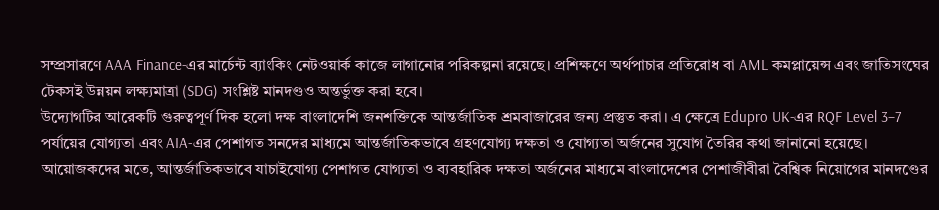সম্প্রসারণে AAA Finance-এর মার্চেন্ট ব্যাংকিং নেটওয়ার্ক কাজে লাগানোর পরিকল্পনা রয়েছে। প্রশিক্ষণে অর্থপাচার প্রতিরোধ বা AML কমপ্লায়েন্স এবং জাতিসংঘের টেকসই উন্নয়ন লক্ষ্যমাত্রা (SDG) সংশ্লিষ্ট মানদণ্ডও অন্তর্ভুক্ত করা হবে।
উদ্যোগটির আরেকটি গুরুত্বপূর্ণ দিক হলো দক্ষ বাংলাদেশি জনশক্তিকে আন্তর্জাতিক শ্রমবাজারের জন্য প্রস্তুত করা। এ ক্ষেত্রে Edupro UK-এর RQF Level 3–7 পর্যায়ের যোগ্যতা এবং AIA-এর পেশাগত সনদের মাধ্যমে আন্তর্জাতিকভাবে গ্রহণযোগ্য দক্ষতা ও যোগ্যতা অর্জনের সুযোগ তৈরির কথা জানানো হয়েছে।
আয়োজকদের মতে, আন্তর্জাতিকভাবে যাচাইযোগ্য পেশাগত যোগ্যতা ও ব্যবহারিক দক্ষতা অর্জনের মাধ্যমে বাংলাদেশের পেশাজীবীরা বৈশ্বিক নিয়োগের মানদণ্ডের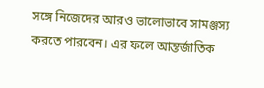সঙ্গে নিজেদের আরও ভালোভাবে সামঞ্জস্য করতে পারবেন। এর ফলে আন্তর্জাতিক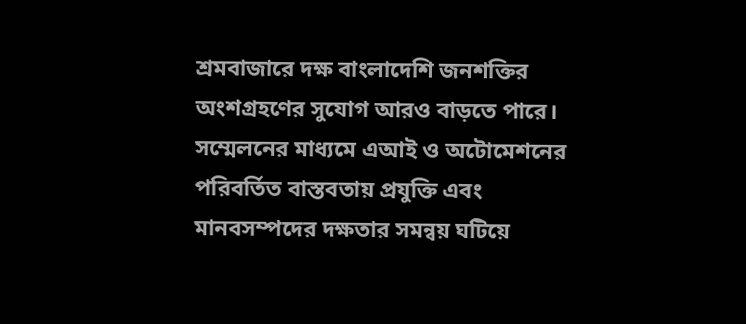শ্রমবাজারে দক্ষ বাংলাদেশি জনশক্তির অংশগ্রহণের সুযোগ আরও বাড়তে পারে।
সম্মেলনের মাধ্যমে এআই ও অটোমেশনের পরিবর্তিত বাস্তবতায় প্রযুক্তি এবং মানবসম্পদের দক্ষতার সমন্বয় ঘটিয়ে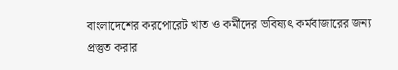বাংলাদেশের করপোরেট খাত ও কর্মীদের ভবিষ্যৎ কর্মবাজারের জন্য প্রস্তুত করার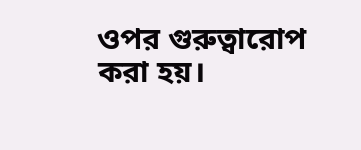ওপর গুরুত্বারোপ করা হয়।